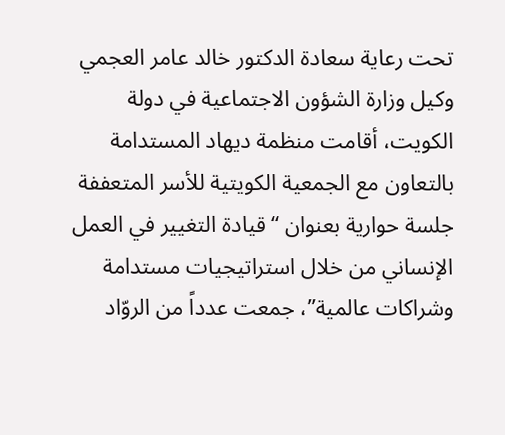تحت رعاية سعادة الدكتور خالد عامر العجمي وكيل وزارة الشؤون الاجتماعية في دولة الكويت، أقامت منظمة ديهاد المستدامة بالتعاون مع الجمعية الكويتية للأسر المتعففة جلسة حوارية بعنوان “قيادة التغيير في العمل الإنساني من خلال استراتيجيات مستدامة وشراكات عالمية”، جمعت عدداً من الروّاد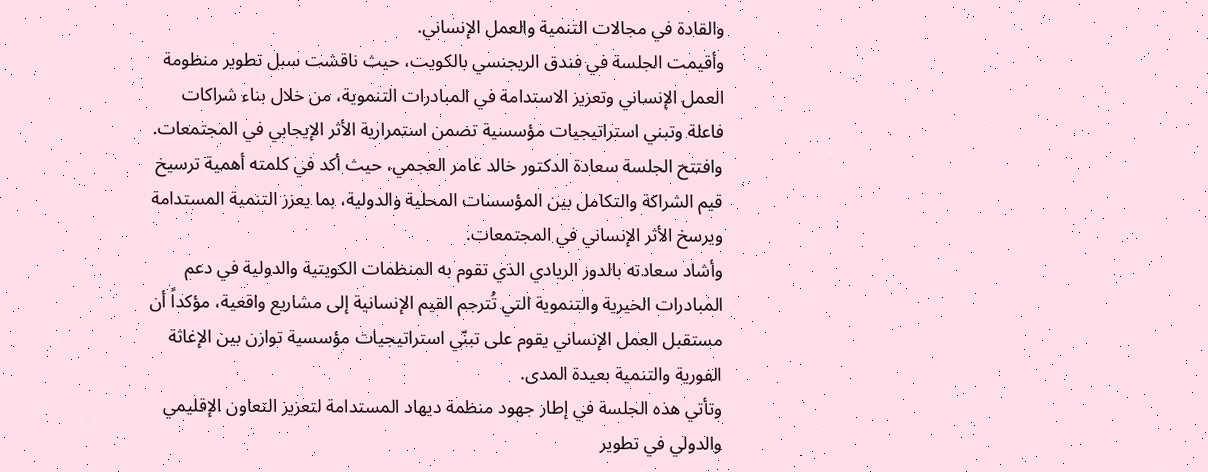والقادة في مجالات التنمية والعمل الإنساني.
وأقيمت الجلسة في فندق الريجنسي بالكويت، حيث ناقشت سبل تطوير منظومة العمل الإنساني وتعزيز الاستدامة في المبادرات التنموية، من خلال بناء شراكات فاعلة وتبني استراتيجيات مؤسسية تضمن استمرارية الأثر الإيجابي في المجتمعات.
وافتتح الجلسة سعادة الدكتور خالد عامر العجمي، حيث أكد في كلمته أهمية ترسيخ قيم الشراكة والتكامل بين المؤسسات المحلية والدولية، بما يعزز التنمية المستدامة ويرسخ الأثر الإنساني في المجتمعات.
وأشاد سعادته بالدور الريادي الذي تقوم به المنظمات الكويتية والدولية في دعم المبادرات الخيرية والتنموية التي تُترجم القيم الإنسانية إلى مشاريع واقعية، مؤكداً أن مستقبل العمل الإنساني يقوم على تبنّي استراتيجيات مؤسسية توازن بين الإغاثة الفورية والتنمية بعيدة المدى.
وتأتي هذه الجلسة في إطار جهود منظمة ديهاد المستدامة لتعزيز التعاون الإقليمي والدولي في تطوير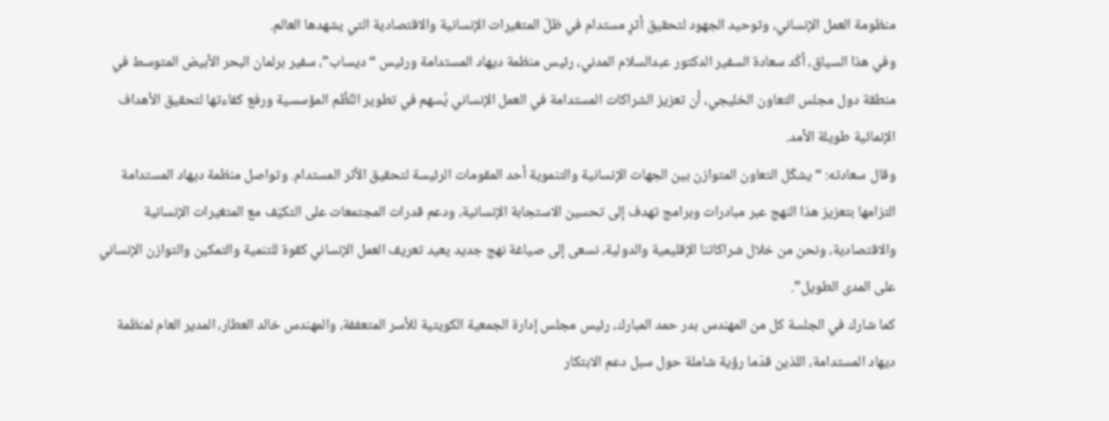منظومة العمل الإنساني، وتوحيد الجهود لتحقيق أثرٍ مستدام في ظلّ المتغيرات الإنسانية والاقتصادية التي يشهدها العالم.
وفي هذا السياق، أكّد سعادة السفير الدكتور عبدالسلام المدني، رئيس منظمة ديهاد المستدامة ورئيس “ديساب”، سفير برلمان البحر الأبيض المتوسط في منطقة دول مجلس التعاون الخليجي، أن تعزيز الشراكات المستدامة في العمل الإنساني يُسهم في تطوير النُظُم المؤسسية ورفع كفاءتها لتحقيق الأهداف الإنمائية طويلة الأمد.
وقال سعادته: “يشكّل التعاون المتوازن بين الجهات الإنسانية والتنموية أحد المقومات الرئيسة لتحقيق الأثر المستدام. وتواصل منظمة ديهاد المستدامة التزامها بتعزيز هذا النهج عبر مبادرات وبرامج تهدف إلى تحسين الاستجابة الإنسانية، ودعم قدرات المجتمعات على التكيّف مع المتغيرات الإنسانية والاقتصادية، ونحن من خلال شراكاتنا الإقليمية والدولية، نسعى إلى صياغة نهج جديد يعيد تعريف العمل الإنساني كقوة للتنمية والتمكين والتوازن الإنساني على المدى الطويل”.
كما شارك في الجلسة كل من المهندس بدر حمد المبارك، رئيس مجلس إدارة الجمعية الكويتية للأسر المتعففة، والمهندس خالد العطار، المدير العام لمنظمة ديهاد المستدامة، اللذين قدّما رؤية شاملة حول سبل دعم الابتكار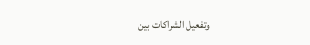وتفعيل الشراكات بين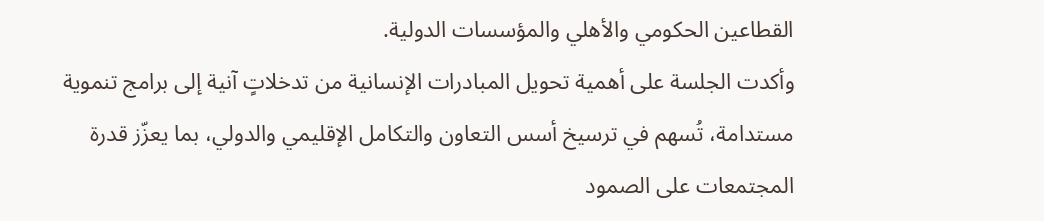القطاعين الحكومي والأهلي والمؤسسات الدولية.
وأكدت الجلسة على أهمية تحويل المبادرات الإنسانية من تدخلاتٍ آنية إلى برامج تنموية مستدامة، تُسهم في ترسيخ أسس التعاون والتكامل الإقليمي والدولي، بما يعزّز قدرة المجتمعات على الصمود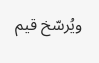ويُرسّخ قيم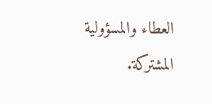العطاء والمسؤولية المشتركة.